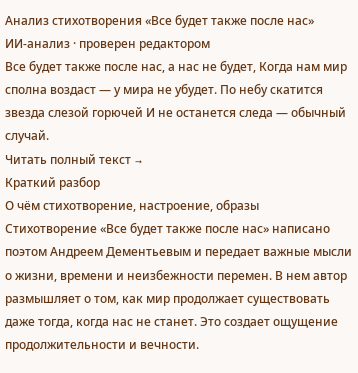Анализ стихотворения «Все будет также после нас»
ИИ-анализ · проверен редактором
Все будет также после нас, а нас не будет, Когда нам мир сполна воздаст — у мира не убудет. По небу скатится звезда слезой горючей И не останется следа — обычный случай.
Читать полный текст →
Краткий разбор
О чём стихотворение, настроение, образы
Стихотворение «Все будет также после нас» написано поэтом Андреем Дементьевым и передает важные мысли о жизни, времени и неизбежности перемен. В нем автор размышляет о том, как мир продолжает существовать даже тогда, когда нас не станет. Это создает ощущение продолжительности и вечности.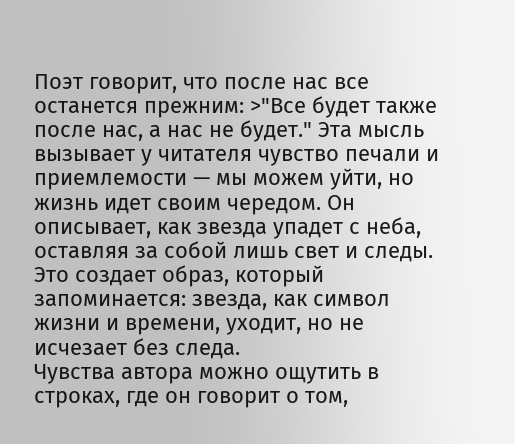Поэт говорит, что после нас все останется прежним: >"Все будет также после нас, а нас не будет." Эта мысль вызывает у читателя чувство печали и приемлемости — мы можем уйти, но жизнь идет своим чередом. Он описывает, как звезда упадет с неба, оставляя за собой лишь свет и следы. Это создает образ, который запоминается: звезда, как символ жизни и времени, уходит, но не исчезает без следа.
Чувства автора можно ощутить в строках, где он говорит о том,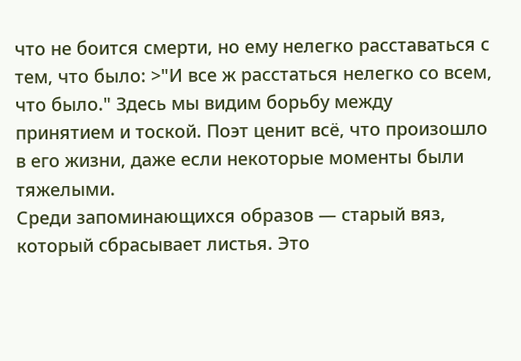что не боится смерти, но ему нелегко расставаться с тем, что было: >"И все ж расстаться нелегко со всем, что было." Здесь мы видим борьбу между принятием и тоской. Поэт ценит всё, что произошло в его жизни, даже если некоторые моменты были тяжелыми.
Среди запоминающихся образов — старый вяз, который сбрасывает листья. Это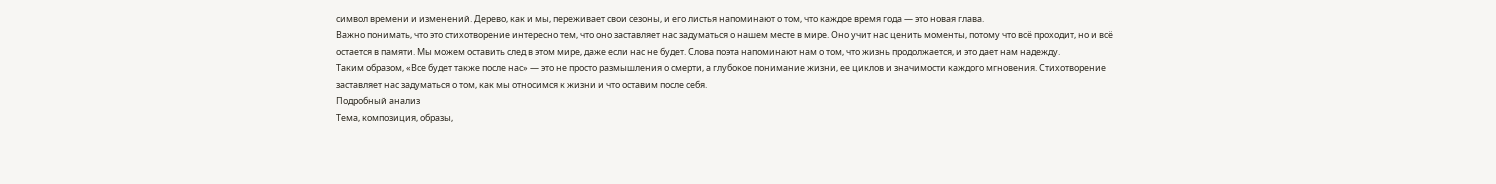символ времени и изменений. Дерево, как и мы, переживает свои сезоны, и его листья напоминают о том, что каждое время года — это новая глава.
Важно понимать, что это стихотворение интересно тем, что оно заставляет нас задуматься о нашем месте в мире. Оно учит нас ценить моменты, потому что всё проходит, но и всё остается в памяти. Мы можем оставить след в этом мире, даже если нас не будет. Слова поэта напоминают нам о том, что жизнь продолжается, и это дает нам надежду.
Таким образом, «Все будет также после нас» — это не просто размышления о смерти, а глубокое понимание жизни, ее циклов и значимости каждого мгновения. Стихотворение заставляет нас задуматься о том, как мы относимся к жизни и что оставим после себя.
Подробный анализ
Тема, композиция, образы,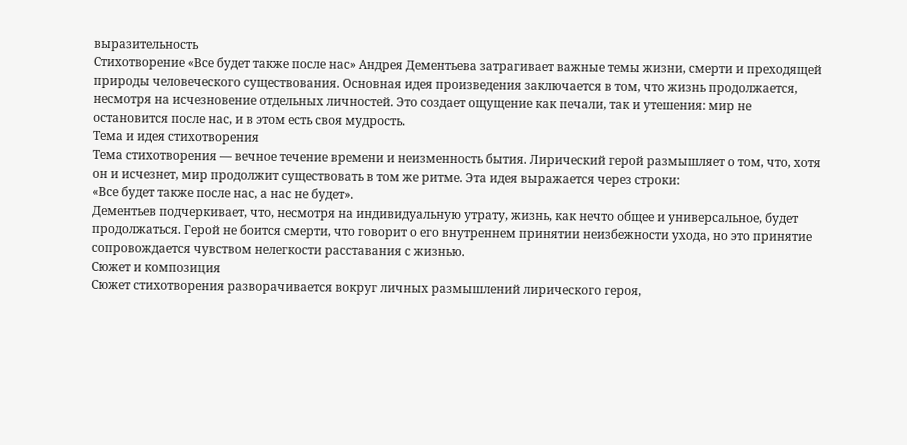выразительность
Стихотворение «Все будет также после нас» Андрея Дементьева затрагивает важные темы жизни, смерти и преходящей природы человеческого существования. Основная идея произведения заключается в том, что жизнь продолжается, несмотря на исчезновение отдельных личностей. Это создает ощущение как печали, так и утешения: мир не остановится после нас, и в этом есть своя мудрость.
Тема и идея стихотворения
Тема стихотворения — вечное течение времени и неизменность бытия. Лирический герой размышляет о том, что, хотя он и исчезнет, мир продолжит существовать в том же ритме. Эта идея выражается через строки:
«Все будет также после нас, а нас не будет».
Дементьев подчеркивает, что, несмотря на индивидуальную утрату, жизнь, как нечто общее и универсальное, будет продолжаться. Герой не боится смерти, что говорит о его внутреннем принятии неизбежности ухода, но это принятие сопровождается чувством нелегкости расставания с жизнью.
Сюжет и композиция
Сюжет стихотворения разворачивается вокруг личных размышлений лирического героя,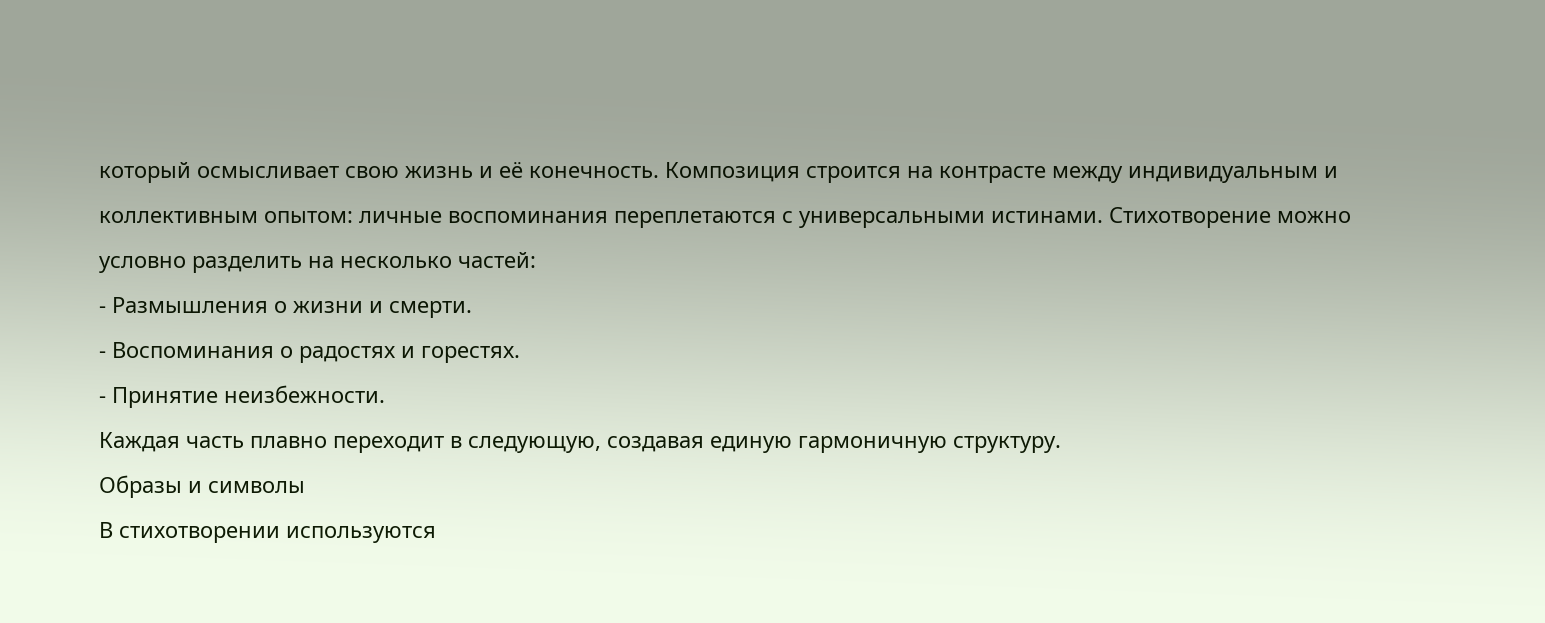который осмысливает свою жизнь и её конечность. Композиция строится на контрасте между индивидуальным и коллективным опытом: личные воспоминания переплетаются с универсальными истинами. Стихотворение можно условно разделить на несколько частей:
- Размышления о жизни и смерти.
- Воспоминания о радостях и горестях.
- Принятие неизбежности.
Каждая часть плавно переходит в следующую, создавая единую гармоничную структуру.
Образы и символы
В стихотворении используются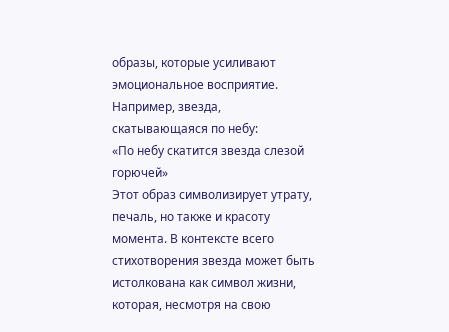образы, которые усиливают эмоциональное восприятие. Например, звезда, скатывающаяся по небу:
«По небу скатится звезда слезой горючей»
Этот образ символизирует утрату, печаль, но также и красоту момента. В контексте всего стихотворения звезда может быть истолкована как символ жизни, которая, несмотря на свою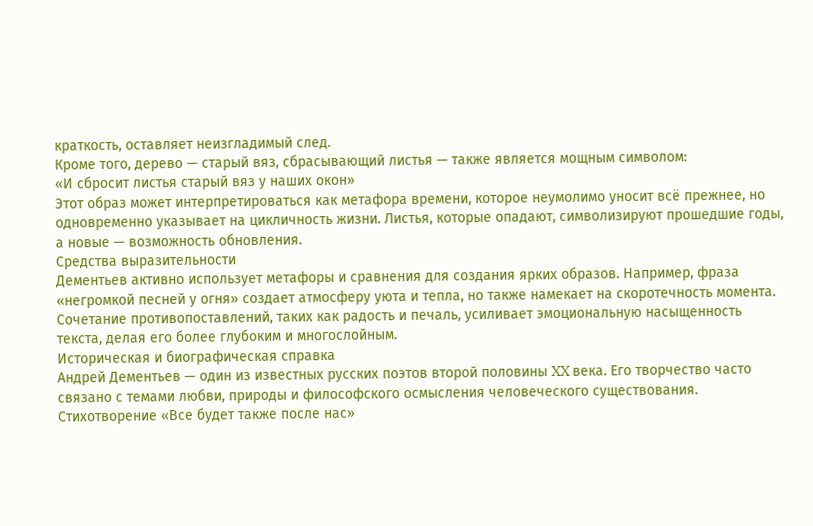краткость, оставляет неизгладимый след.
Кроме того, дерево — старый вяз, сбрасывающий листья — также является мощным символом:
«И сбросит листья старый вяз у наших окон»
Этот образ может интерпретироваться как метафора времени, которое неумолимо уносит всё прежнее, но одновременно указывает на цикличность жизни. Листья, которые опадают, символизируют прошедшие годы, а новые — возможность обновления.
Средства выразительности
Дементьев активно использует метафоры и сравнения для создания ярких образов. Например, фраза «негромкой песней у огня» создает атмосферу уюта и тепла, но также намекает на скоротечность момента. Сочетание противопоставлений, таких как радость и печаль, усиливает эмоциональную насыщенность текста, делая его более глубоким и многослойным.
Историческая и биографическая справка
Андрей Дементьев — один из известных русских поэтов второй половины XX века. Его творчество часто связано с темами любви, природы и философского осмысления человеческого существования. Стихотворение «Все будет также после нас»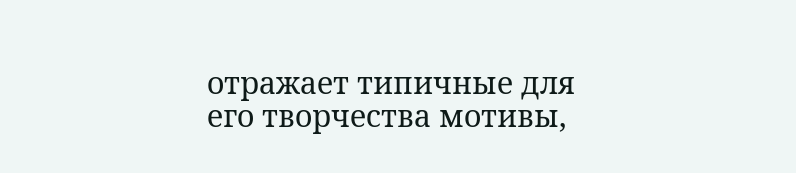отражает типичные для его творчества мотивы,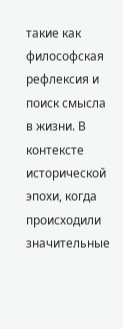такие как философская рефлексия и поиск смысла в жизни. В контексте исторической эпохи, когда происходили значительные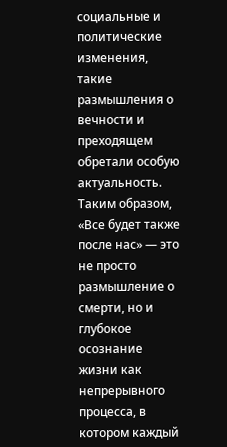социальные и политические изменения, такие размышления о вечности и преходящем обретали особую актуальность.
Таким образом, «Все будет также после нас» — это не просто размышление о смерти, но и глубокое осознание жизни как непрерывного процесса, в котором каждый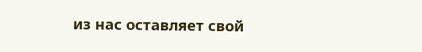из нас оставляет свой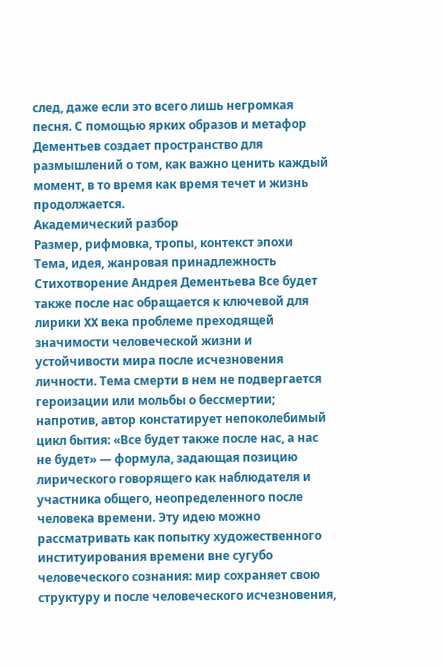след, даже если это всего лишь негромкая песня. С помощью ярких образов и метафор Дементьев создает пространство для размышлений о том, как важно ценить каждый момент, в то время как время течет и жизнь продолжается.
Академический разбор
Размер, рифмовка, тропы, контекст эпохи
Тема, идея, жанровая принадлежность
Стихотворение Андрея Дементьева Все будет также после нас обращается к ключевой для лирики XX века проблеме преходящей значимости человеческой жизни и устойчивости мира после исчезновения личности. Тема смерти в нем не подвергается героизации или мольбы о бессмертии; напротив, автор констатирует непоколебимый цикл бытия: «Все будет также после нас, а нас не будет» — формула, задающая позицию лирического говорящего как наблюдателя и участника общего, неопределенного после человека времени. Эту идею можно рассматривать как попытку художественного институирования времени вне сугубо человеческого сознания: мир сохраняет свою структуру и после человеческого исчезновения,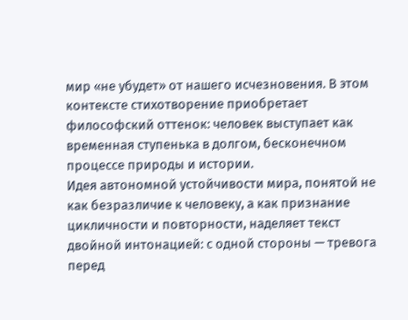мир «не убудет» от нашего исчезновения. В этом контексте стихотворение приобретает философский оттенок: человек выступает как временная ступенька в долгом, бесконечном процессе природы и истории.
Идея автономной устойчивости мира, понятой не как безразличие к человеку, а как признание цикличности и повторности, наделяет текст двойной интонацией: с одной стороны — тревога перед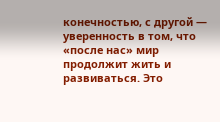конечностью, с другой — уверенность в том, что «после нас» мир продолжит жить и развиваться. Это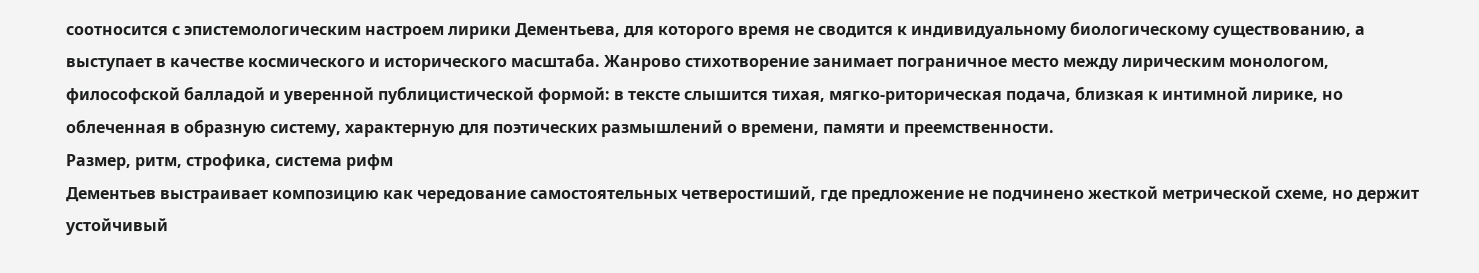соотносится с эпистемологическим настроем лирики Дементьева, для которого время не сводится к индивидуальному биологическому существованию, а выступает в качестве космического и исторического масштаба. Жанрово стихотворение занимает пограничное место между лирическим монологом, философской балладой и уверенной публицистической формой: в тексте слышится тихая, мягко-риторическая подача, близкая к интимной лирике, но облеченная в образную систему, характерную для поэтических размышлений о времени, памяти и преемственности.
Размер, ритм, строфика, система рифм
Дементьев выстраивает композицию как чередование самостоятельных четверостиший, где предложение не подчинено жесткой метрической схеме, но держит устойчивый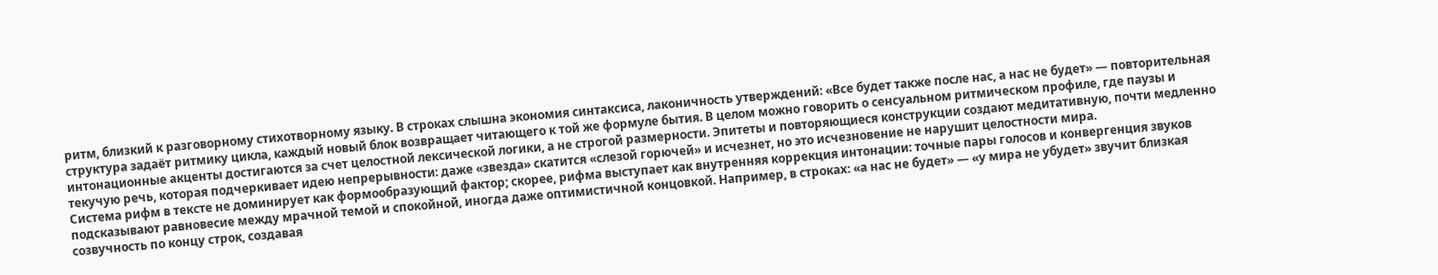ритм, близкий к разговорному стихотворному языку. В строках слышна экономия синтаксиса, лаконичность утверждений: «Все будет также после нас, а нас не будет» — повторительная структура задаёт ритмику цикла, каждый новый блок возвращает читающего к той же формуле бытия. В целом можно говорить о сенсуальном ритмическом профиле, где паузы и интонационные акценты достигаются за счет целостной лексической логики, а не строгой размерности. Эпитеты и повторяющиеся конструкции создают медитативную, почти медленно текучую речь, которая подчеркивает идею непрерывности: даже «звезда» скатится «слезой горючей» и исчезнет, но это исчезновение не нарушит целостности мира.
Система рифм в тексте не доминирует как формообразующий фактор; скорее, рифма выступает как внутренняя коррекция интонации: точные пары голосов и конвергенция звуков подсказывают равновесие между мрачной темой и спокойной, иногда даже оптимистичной концовкой. Например, в строках: «а нас не будет» — «у мира не убудет» звучит близкая созвучность по концу строк, создавая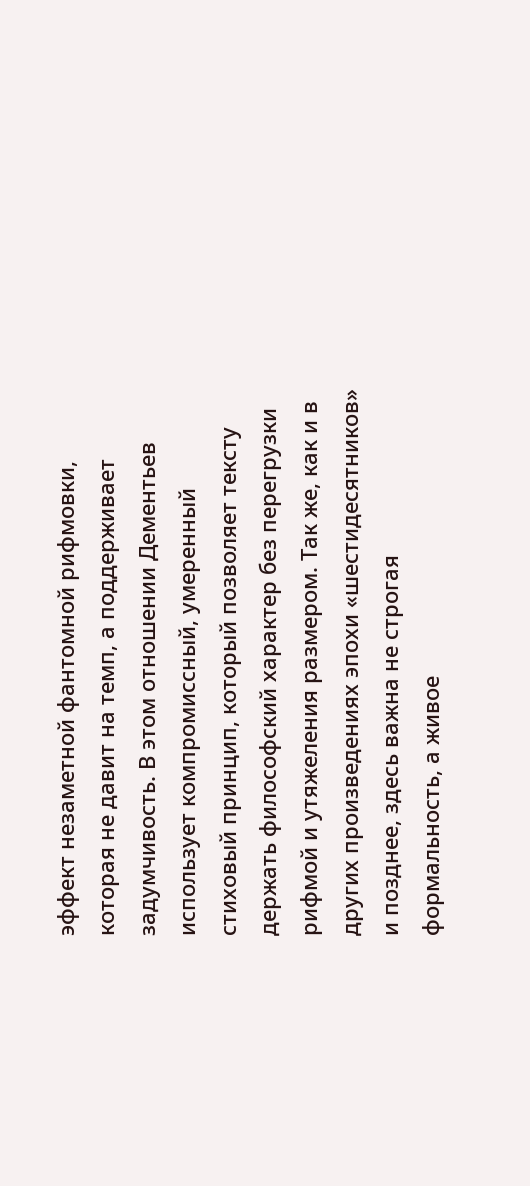эффект незаметной фантомной рифмовки, которая не давит на темп, а поддерживает задумчивость. В этом отношении Дементьев использует компромиссный, умеренный стиховый принцип, который позволяет тексту держать философский характер без перегрузки рифмой и утяжеления размером. Так же, как и в других произведениях эпохи «шестидесятников» и позднее, здесь важна не строгая формальность, а живое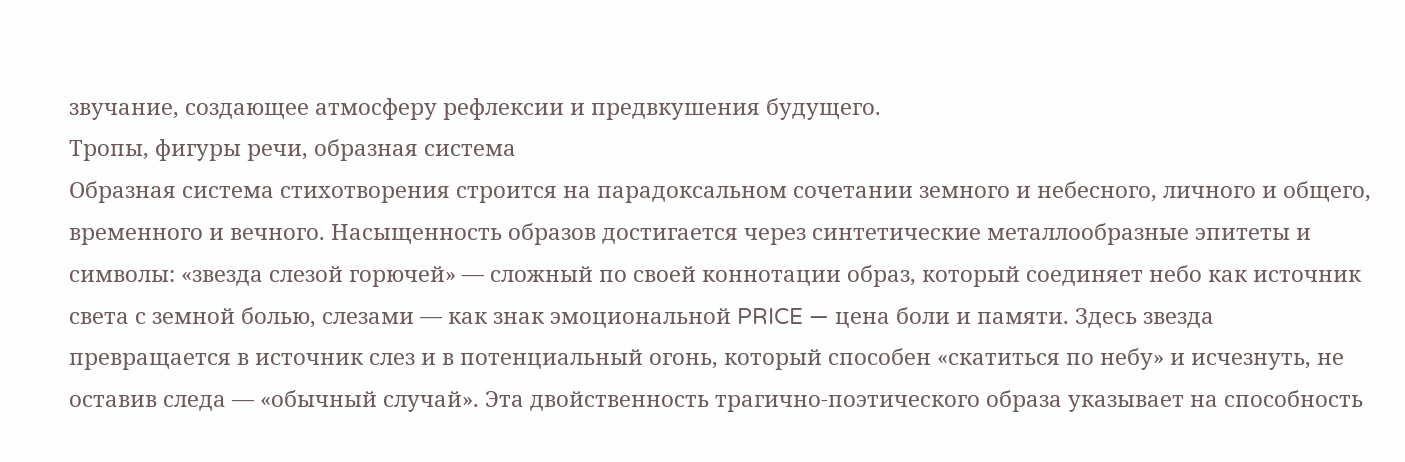звучание, создающее атмосферу рефлексии и предвкушения будущего.
Тропы, фигуры речи, образная система
Образная система стихотворения строится на парадоксальном сочетании земного и небесного, личного и общего, временного и вечного. Насыщенность образов достигается через синтетические металлообразные эпитеты и символы: «звезда слезой горючей» — сложный по своей коннотации образ, который соединяет небо как источник света с земной болью, слезами — как знак эмоциональной PRICE — цена боли и памяти. Здесь звезда превращается в источник слез и в потенциальный огонь, который способен «скатиться по небу» и исчезнуть, не оставив следа — «обычный случай». Эта двойственность трагично-поэтического образа указывает на способность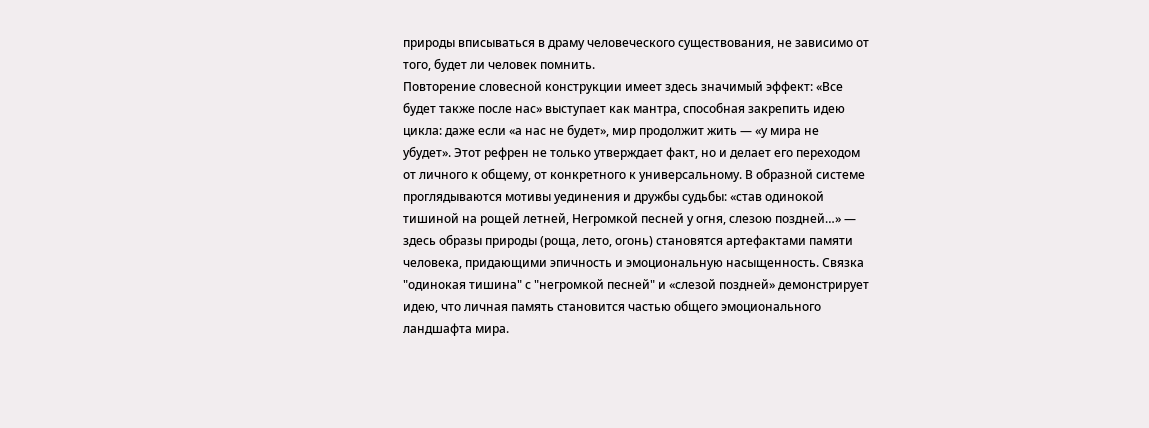природы вписываться в драму человеческого существования, не зависимо от того, будет ли человек помнить.
Повторение словесной конструкции имеет здесь значимый эффект: «Все будет также после нас» выступает как мантра, способная закрепить идею цикла: даже если «а нас не будет», мир продолжит жить — «у мира не убудет». Этот рефрен не только утверждает факт, но и делает его переходом от личного к общему, от конкретного к универсальному. В образной системе проглядываются мотивы уединения и дружбы судьбы: «став одинокой тишиной на рощей летней, Негромкой песней у огня, слезою поздней…» — здесь образы природы (роща, лето, огонь) становятся артефактами памяти человека, придающими эпичность и эмоциональную насыщенность. Связка "одинокая тишина" с "негромкой песней" и «слезой поздней» демонстрирует идею, что личная память становится частью общего эмоционального ландшафта мира.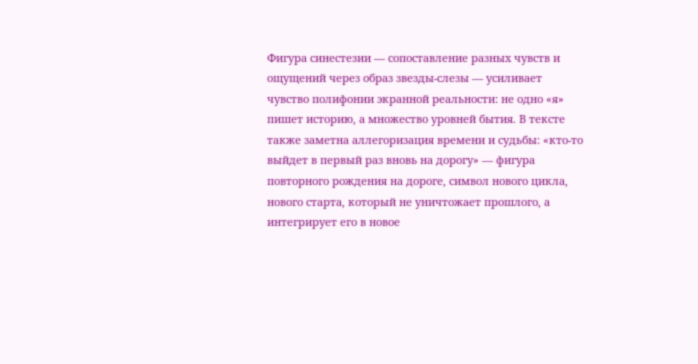Фигура синестезии — сопоставление разных чувств и ощущений через образ звезды-слезы — усиливает чувство полифонии экранной реальности: не одно «я» пишет историю, а множество уровней бытия. В тексте также заметна аллегоризация времени и судьбы: «кто-то выйдет в первый раз вновь на дорогу» — фигура повторного рождения на дороге, символ нового цикла, нового старта, который не уничтожает прошлого, а интегрирует его в новое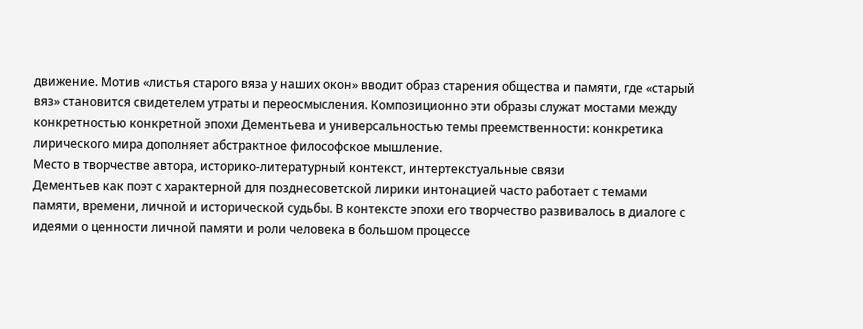движение. Мотив «листья старого вяза у наших окон» вводит образ старения общества и памяти, где «старый вяз» становится свидетелем утраты и переосмысления. Композиционно эти образы служат мостами между конкретностью конкретной эпохи Дементьева и универсальностью темы преемственности: конкретика лирического мира дополняет абстрактное философское мышление.
Место в творчестве автора, историко-литературный контекст, интертекстуальные связи
Дементьев как поэт с характерной для позднесоветской лирики интонацией часто работает с темами памяти, времени, личной и исторической судьбы. В контексте эпохи его творчество развивалось в диалоге с идеями о ценности личной памяти и роли человека в большом процессе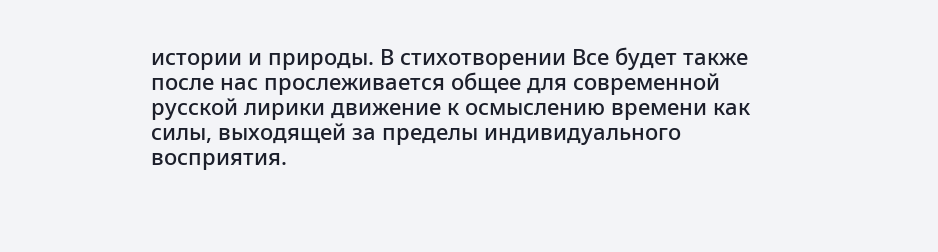истории и природы. В стихотворении Все будет также после нас прослеживается общее для современной русской лирики движение к осмыслению времени как силы, выходящей за пределы индивидуального восприятия.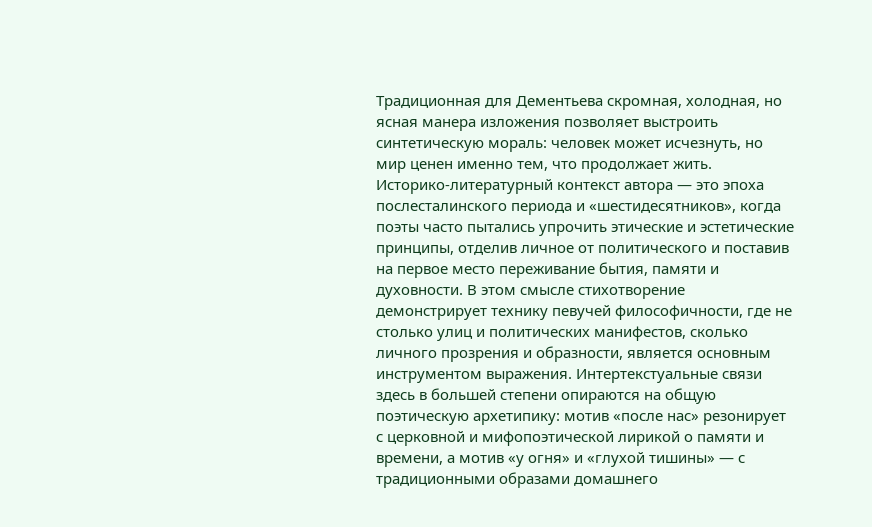Традиционная для Дементьева скромная, холодная, но ясная манера изложения позволяет выстроить синтетическую мораль: человек может исчезнуть, но мир ценен именно тем, что продолжает жить.
Историко-литературный контекст автора — это эпоха послесталинского периода и «шестидесятников», когда поэты часто пытались упрочить этические и эстетические принципы, отделив личное от политического и поставив на первое место переживание бытия, памяти и духовности. В этом смысле стихотворение демонстрирует технику певучей философичности, где не столько улиц и политических манифестов, сколько личного прозрения и образности, является основным инструментом выражения. Интертекстуальные связи здесь в большей степени опираются на общую поэтическую архетипику: мотив «после нас» резонирует с церковной и мифопоэтической лирикой о памяти и времени, а мотив «у огня» и «глухой тишины» — с традиционными образами домашнего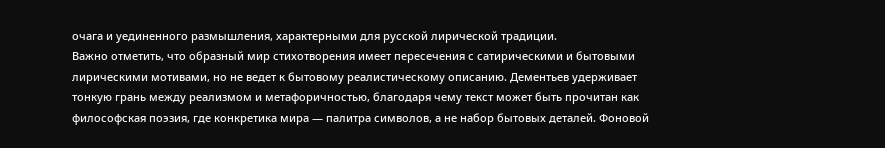очага и уединенного размышления, характерными для русской лирической традиции.
Важно отметить, что образный мир стихотворения имеет пересечения с сатирическими и бытовыми лирическими мотивами, но не ведет к бытовому реалистическому описанию. Дементьев удерживает тонкую грань между реализмом и метафоричностью, благодаря чему текст может быть прочитан как философская поэзия, где конкретика мира — палитра символов, а не набор бытовых деталей. Фоновой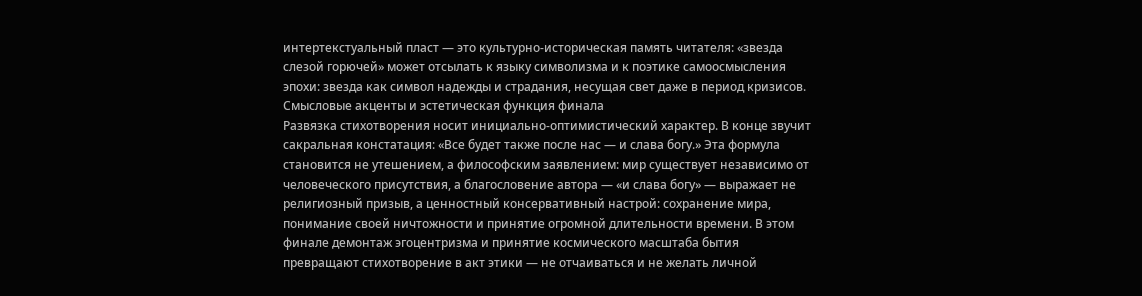интертекстуальный пласт — это культурно-историческая память читателя: «звезда слезой горючей» может отсылать к языку символизма и к поэтике самоосмысления эпохи: звезда как символ надежды и страдания, несущая свет даже в период кризисов.
Смысловые акценты и эстетическая функция финала
Развязка стихотворения носит инициально-оптимистический характер. В конце звучит сакральная констатация: «Все будет также после нас — и слава богу.» Эта формула становится не утешением, а философским заявлением: мир существует независимо от человеческого присутствия, а благословение автора — «и слава богу» — выражает не религиозный призыв, а ценностный консервативный настрой: сохранение мира, понимание своей ничтожности и принятие огромной длительности времени. В этом финале демонтаж эгоцентризма и принятие космического масштаба бытия превращают стихотворение в акт этики — не отчаиваться и не желать личной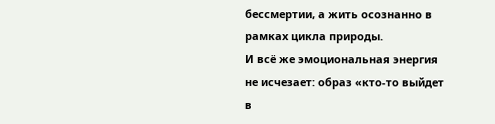бессмертии, а жить осознанно в рамках цикла природы.
И всё же эмоциональная энергия не исчезает: образ «кто-то выйдет в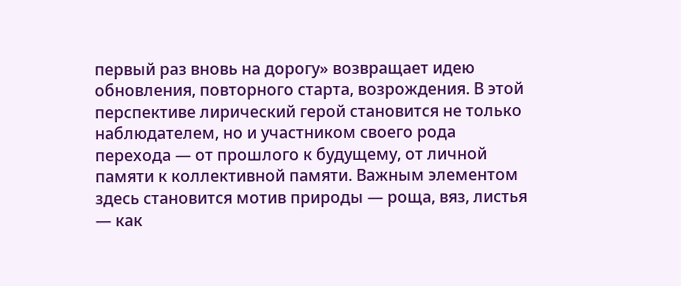первый раз вновь на дорогу» возвращает идею обновления, повторного старта, возрождения. В этой перспективе лирический герой становится не только наблюдателем, но и участником своего рода перехода — от прошлого к будущему, от личной памяти к коллективной памяти. Важным элементом здесь становится мотив природы — роща, вяз, листья — как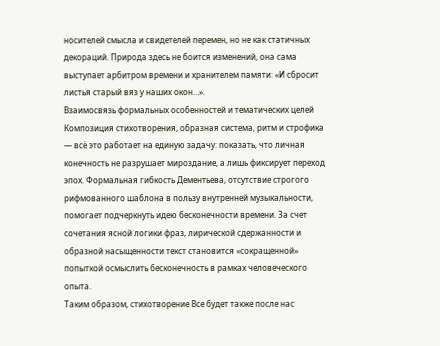носителей смысла и свидетелей перемен, но не как статичных декораций. Природа здесь не боится изменений, она сама выступает арбитром времени и хранителем памяти: «И сбросит листья старый вяз у наших окон…».
Взаимосвязь формальных особенностей и тематических целей
Композиция стихотворения, образная система, ритм и строфика — всё это работает на единую задачу: показать, что личная конечность не разрушает мироздание, а лишь фиксирует переход эпох. Формальная гибкость Дементьева, отсутствие строгого рифмованного шаблона в пользу внутренней музыкальности, помогает подчеркнуть идею бесконечности времени. За счет сочетания ясной логики фраз, лирической сдержанности и образной насыщенности текст становится «сокращенной» попыткой осмыслить бесконечность в рамках человеческого опыта.
Таким образом, стихотворение Все будет также после нас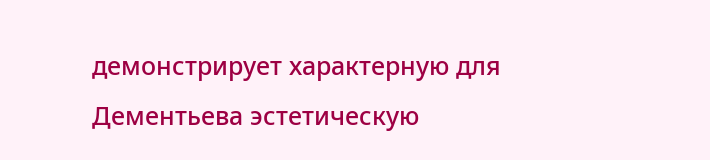демонстрирует характерную для Дементьева эстетическую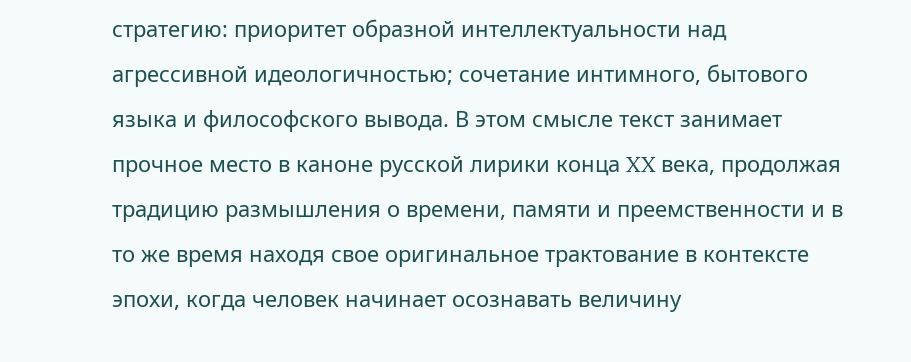стратегию: приоритет образной интеллектуальности над агрессивной идеологичностью; сочетание интимного, бытового языка и философского вывода. В этом смысле текст занимает прочное место в каноне русской лирики конца XX века, продолжая традицию размышления о времени, памяти и преемственности и в то же время находя свое оригинальное трактование в контексте эпохи, когда человек начинает осознавать величину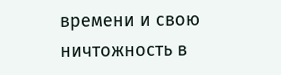времени и свою ничтожность в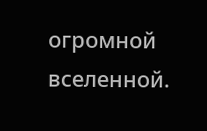огромной вселенной.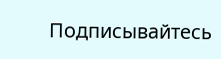Подписывайтесь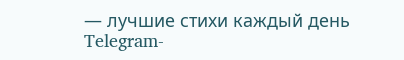— лучшие стихи каждый день
Telegram-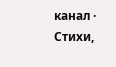канал · Стихи,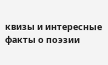квизы и интересные факты о поэзии